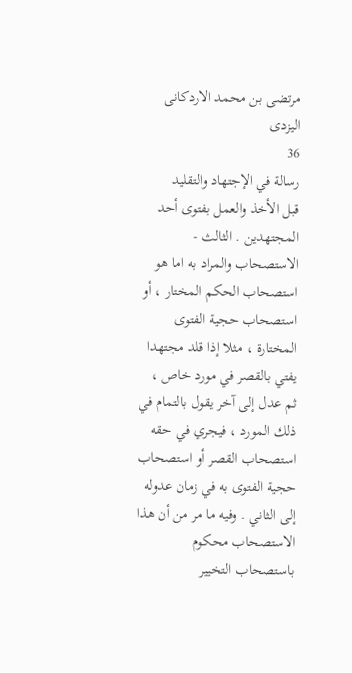مرتضى بن محمد الاردكانى اليزدى
36
رسالة في الإجتهاد والتقليد
قبل الأخذ والعمل بفتوى أحد المجتهدين . الثالث - الاستصحاب والمراد به اما هو استصحاب الحكم المختار ، أو استصحاب حجية الفتوى المختارة ، مثلا إذا قلد مجتهدا يفتي بالقصر في مورد خاص ، ثم عدل إلى آخر يقول بالتمام في ذلك المورد ، فيجري في حقه استصحاب القصر أو استصحاب حجية الفتوى به في زمان عدوله إلى الثاني . وفيه ما مر من أن هذا الاستصحاب محكوم باستصحاب التخيير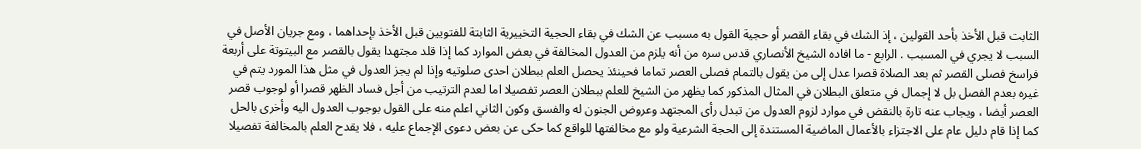الثابت قبل الأخذ بأحد القولين ، إذ الشك في بقاء القصر أو حجية القول به مسبب عن الشك في بقاء الحجية التخييرية الثابتة للفتويين قبل الأخذ بإحداهما ، ومع جريان الأصل في السبب لا يجري في المسبب . الرابع - ما افاده الشيخ الأنصاري قدس سره من أنه يلزم من العدول المخالفة في بعض الموارد كما إذا قلد مجتهدا يقول بالقصر مع البيتوتة على أربعة فراسخ فصلى القصر ثم بعد الصلاة قصرا عدل إلى من يقول بالتمام فصلى العصر تماما فحينئذ يحصل العلم ببطلان احدى صلوتيه وإذا لم يجز العدول في مثل هذا المورد يتم في غيره بعدم الفصل بل لا إجمال في متعلق البطلان في المثال المذكور كما يظهر من الشيخ للعلم ببطلان العصر تفصيلا اما لعدم الترتيب من أجل فساد الظهر قصرا أو لوجوب قصر العصر أيضا ، ويجاب عنه تارة بالنقض في موارد لزوم العدول من تبدل رأى المجتهد وعروض الجنون له والفسق وكون الثاني اعلم منه على القول بوجوب العدول اليه وأخرى بالحل كما إذا قام دليل عام على الاجتزاء بالأعمال الماضية المستندة إلى الحجة الشرعية ولو مع مخالفتها للواقع كما حكى عن بعض دعوى الإجماع عليه ، فلا يقدح العلم بالمخالفة تفصيلا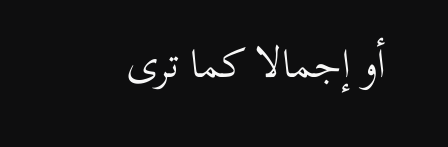أو إجمالا كما ترى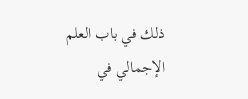ذلك في باب العلم الإجمالي في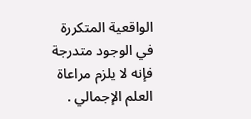الواقعية المتكررة في الوجود متدرجة فإنه لا يلزم مراعاة العلم الإجمالي .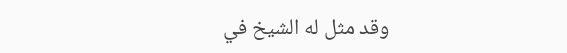وقد مثل له الشيخ في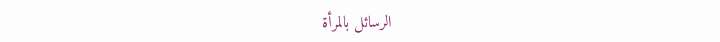الرسائل بالمرأة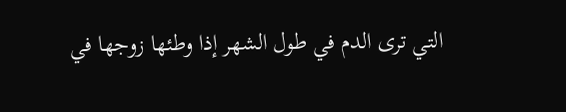التي ترى الدم في طول الشهر إذا وطئها زوجها في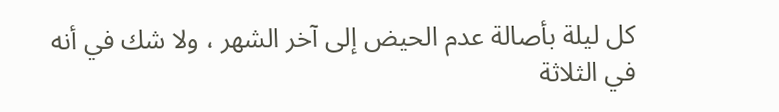كل ليلة بأصالة عدم الحيض إلى آخر الشهر ، ولا شك في أنه في الثلاثة